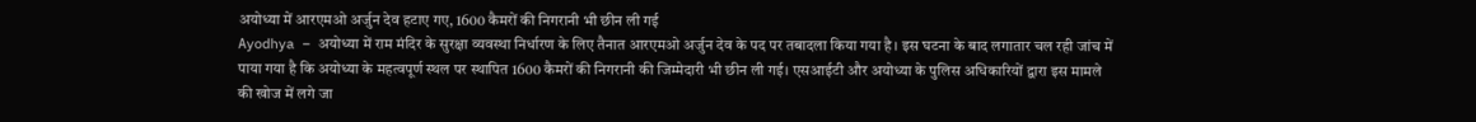अयोध्या में आरएमओ अर्जुन देव हटाए गए, 1600 कैमरों की निगरानी भी छीन ली गई
Ayodhya – अयोध्या में राम मंदिर के सुरक्षा व्यवस्था निर्धारण के लिए तैनात आरएमओ अर्जुन देव के पद पर तबादला किया गया है। इस घटना के बाद लगातार चल रही जांच में पाया गया है कि अयोध्या के महत्वपूर्ण स्थल पर स्थापित 1600 कैमरों की निगरानी की जिम्मेदारी भी छीन ली गई। एसआईटी और अयोध्या के पुलिस अधिकारियों द्वारा इस मामले की खोज में लगे जा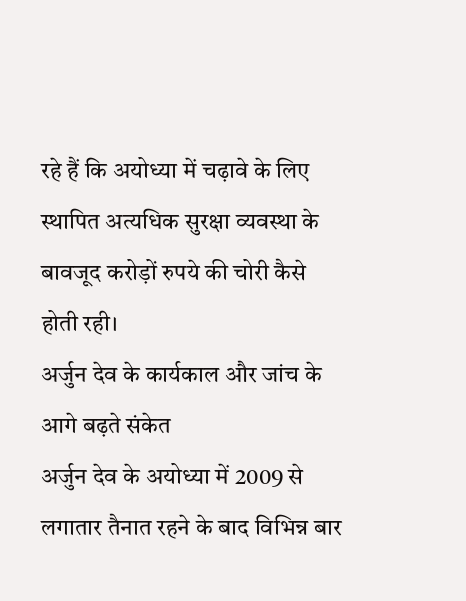रहे हैं कि अयोध्या में चढ़ावे के लिए स्थापित अत्यधिक सुरक्षा व्यवस्था के बावजूद करोड़ों रुपये की चोरी कैसे होती रही।
अर्जुन देव के कार्यकाल और जांच के आगे बढ़ते संकेत
अर्जुन देव के अयोध्या में 2009 से लगातार तैनात रहने के बाद विभिन्न बार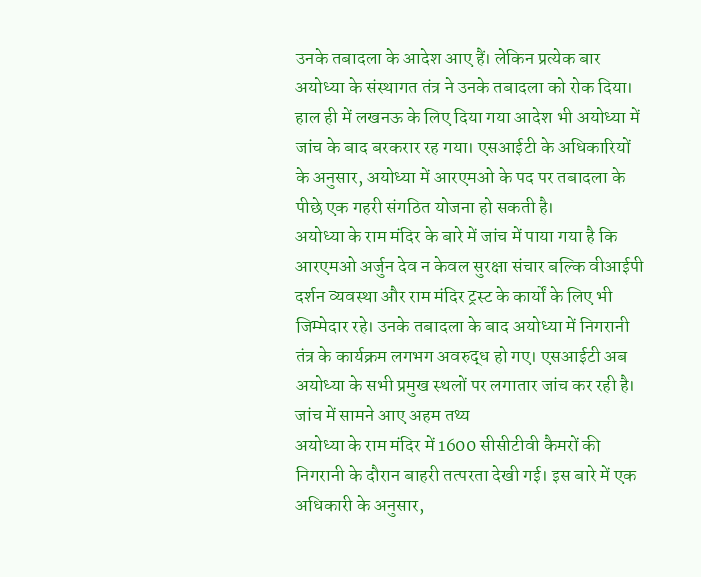उनके तबादला के आदेश आए हैं। लेकिन प्रत्येक बार अयोध्या के संस्थागत तंत्र ने उनके तबादला को रोक दिया। हाल ही में लखनऊ के लिए दिया गया आदेश भी अयोध्या में जांच के बाद बरकरार रह गया। एसआईटी के अधिकारियों के अनुसार, अयोध्या में आरएमओ के पद पर तबादला के पीछे एक गहरी संगठित योजना हो सकती है।
अयोध्या के राम मंदिर के बारे में जांच में पाया गया है कि आरएमओ अर्जुन देव न केवल सुरक्षा संचार बल्कि वीआईपी दर्शन व्यवस्था और राम मंदिर ट्रस्ट के कार्यों के लिए भी जिम्मेदार रहे। उनके तबादला के बाद अयोध्या में निगरानी तंत्र के कार्यक्रम लगभग अवरुद्ध हो गए। एसआईटी अब अयोध्या के सभी प्रमुख स्थलों पर लगातार जांच कर रही है।
जांच में सामने आए अहम तथ्य
अयोध्या के राम मंदिर में 1600 सीसीटीवी कैमरों की निगरानी के दौरान बाहरी तत्परता देखी गई। इस बारे में एक अधिकारी के अनुसार,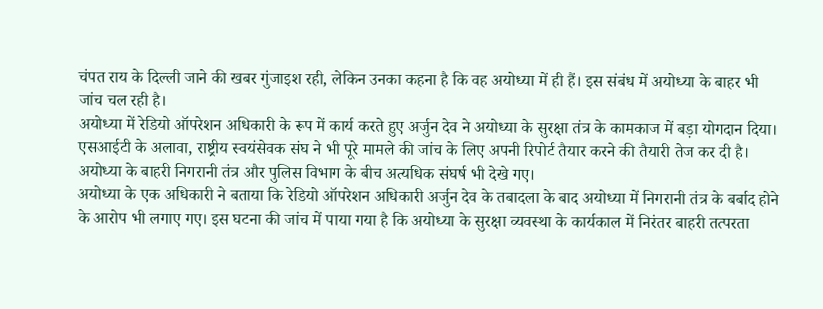चंपत राय के दिल्ली जाने की खबर गुंजाइश रही, लेकिन उनका कहना है कि वह अयोध्या में ही हैं। इस संबंध में अयोध्या के बाहर भी जांच चल रही है।
अयोध्या में रेडियो ऑपरेशन अधिकारी के रूप में कार्य करते हुए अर्जुन देव ने अयोध्या के सुरक्षा तंत्र के कामकाज में बड़ा योगदान दिया। एसआईटी के अलावा, राष्ट्रीय स्वयंसेवक संघ ने भी पूरे मामले की जांच के लिए अपनी रिपोर्ट तैयार करने की तैयारी तेज कर दी है। अयोध्या के बाहरी निगरानी तंत्र और पुलिस विभाग के बीच अत्यधिक संघर्ष भी देखे गए।
अयोध्या के एक अधिकारी ने बताया कि रेडियो ऑपरेशन अधिकारी अर्जुन देव के तबादला के बाद अयोध्या में निगरानी तंत्र के बर्बाद होने के आरोप भी लगाए गए। इस घटना की जांच में पाया गया है कि अयोध्या के सुरक्षा व्यवस्था के कार्यकाल में निरंतर बाहरी तत्परता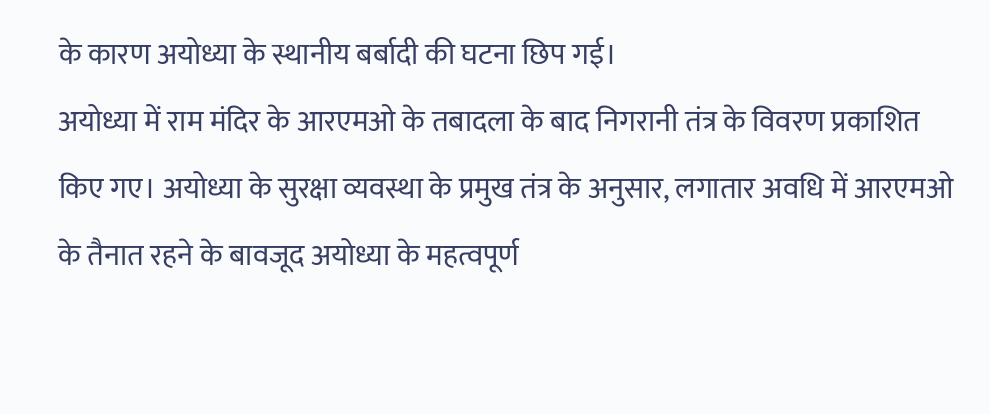के कारण अयोध्या के स्थानीय बर्बादी की घटना छिप गई।
अयोध्या में राम मंदिर के आरएमओ के तबादला के बाद निगरानी तंत्र के विवरण प्रकाशित किए गए। अयोध्या के सुरक्षा व्यवस्था के प्रमुख तंत्र के अनुसार, लगातार अवधि में आरएमओ के तैनात रहने के बावजूद अयोध्या के महत्वपूर्ण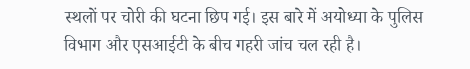स्थलों पर चोरी की घटना छिप गई। इस बारे में अयोध्या के पुलिस विभाग और एसआईटी के बीच गहरी जांच चल रही है।